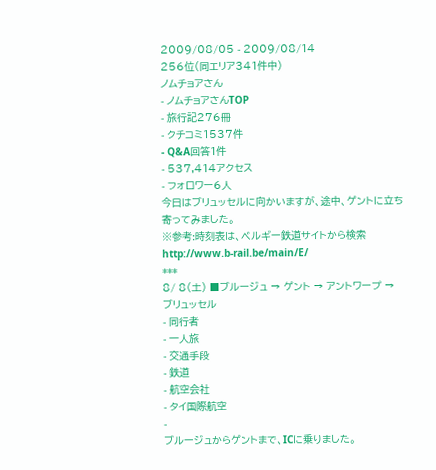2009/08/05 - 2009/08/14
256位(同エリア341件中)
ノムチョアさん
- ノムチョアさんTOP
- 旅行記276冊
- クチコミ1537件
- Q&A回答1件
- 537,414アクセス
- フォロワー6人
今日はブリュッセルに向かいますが、途中、ゲントに立ち寄ってみました。
※参考:時刻表は、ベルギー鉄道サイトから検索
http://www.b-rail.be/main/E/
***
8/ 8(土) ■ブルージュ → ゲント → アントワープ → ブリュッセル
- 同行者
- 一人旅
- 交通手段
- 鉄道
- 航空会社
- タイ国際航空
-
ブルージュからゲントまで、ICに乗りました。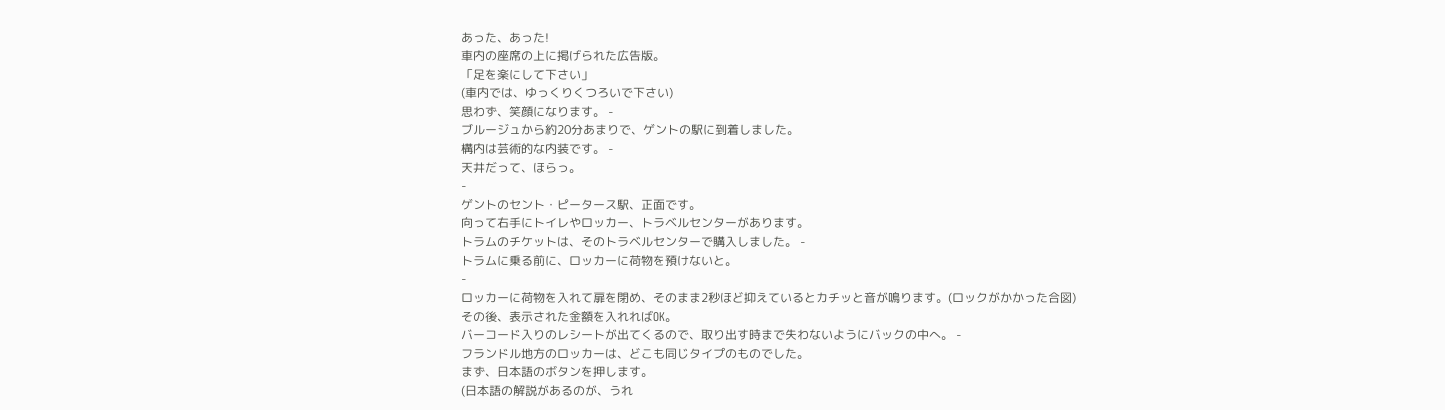あった、あった!
車内の座席の上に掲げられた広告版。
「足を楽にして下さい」
(車内では、ゆっくりくつろいで下さい)
思わず、笑顔になります。 -
ブルージュから約20分あまりで、ゲントの駅に到着しました。
構内は芸術的な内装です。 -
天井だって、ほらっ。
-
ゲントのセント・ピータース駅、正面です。
向って右手にトイレやロッカー、トラベルセンターがあります。
トラムのチケットは、そのトラベルセンターで購入しました。 -
トラムに乗る前に、ロッカーに荷物を預けないと。
-
ロッカーに荷物を入れて扉を閉め、そのまま2秒ほど抑えているとカチッと音が鳴ります。(ロックがかかった合図)
その後、表示された金額を入れればOK。
バーコード入りのレシートが出てくるので、取り出す時まで失わないようにバックの中へ。 -
フランドル地方のロッカーは、どこも同じタイプのものでした。
まず、日本語のボタンを押します。
(日本語の解説があるのが、うれ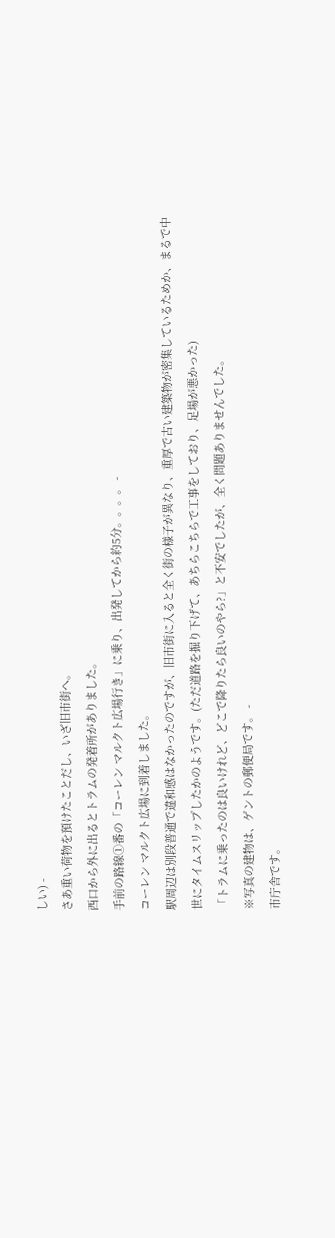しい) -
さあ重い荷物を預けたことだし、いざ旧市街へ。
西口から外に出るとトラムの発着所がありました。
手前の路線①番の「コーレン マルクト広場行き」に乗り、出発してから約5分。。。。 -
コーレン マルクト広場に到着しました。
駅周辺は別段普通で違和感はなかったのですが、旧市街に入ると全く街の様子が異なり、重厚で古い建築物が密集しているためか、まるで中世にタイムスリップしたかのようです。(ただ道路を掘り下げて、あちらこちらで工事をしており、足場が悪かった)
「トラムに乗ったのは良いけれど、どこで降りたら良いのやら?」と不安でしたが、全く問題ありませんでした。
※写真の建物は、ゲントの郵便局です。 -
市庁舎です。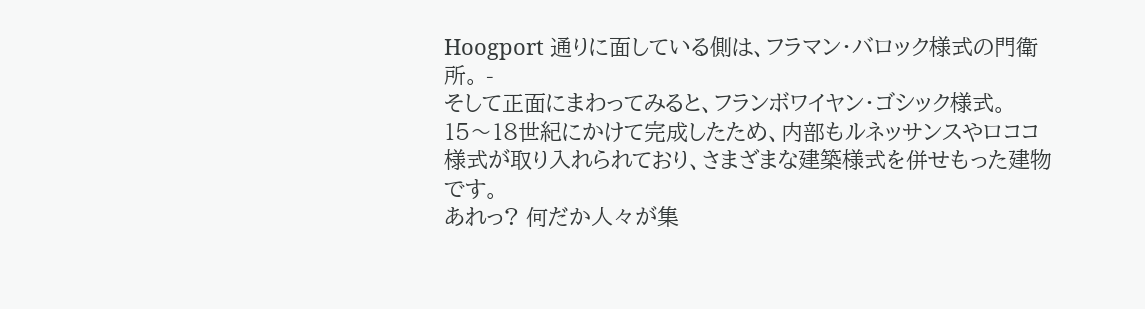Hoogport 通りに面している側は、フラマン・バロック様式の門衛所。 -
そして正面にまわってみると、フランボワイヤン・ゴシック様式。
15〜18世紀にかけて完成したため、内部もルネッサンスやロココ様式が取り入れられており、さまざまな建築様式を併せもった建物です。
あれっ? 何だか人々が集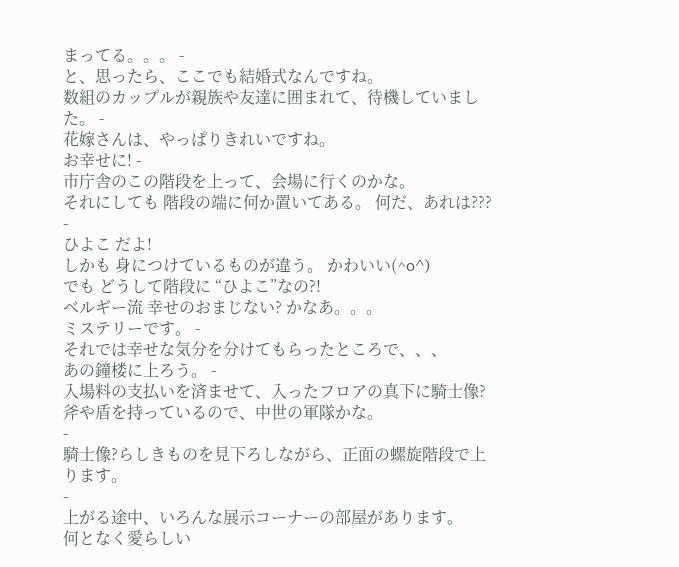まってる。。。 -
と、思ったら、ここでも結婚式なんですね。
数組のカップルが親族や友達に囲まれて、待機していました。 -
花嫁さんは、やっぱりきれいですね。
お幸せに! -
市庁舎のこの階段を上って、会場に行くのかな。
それにしても 階段の端に何か置いてある。 何だ、あれは??? -
ひよこ だよ!
しかも 身につけているものが違う。 かわいい(^o^)
でも どうして階段に “ひよこ”なの?!
ベルギー流 幸せのおまじない? かなあ。。。
ミステリーです。 -
それでは幸せな気分を分けてもらったところで、、、
あの鐘楼に上ろう。 -
入場料の支払いを済ませて、入ったフロアの真下に騎士像? 斧や盾を持っているので、中世の軍隊かな。
-
騎士像?らしきものを見下ろしながら、正面の螺旋階段で上ります。
-
上がる途中、いろんな展示コーナーの部屋があります。
何となく愛らしい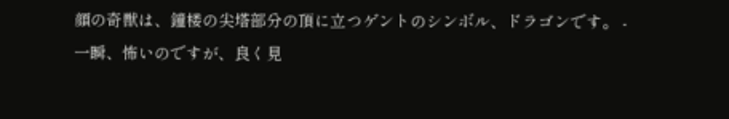顔の奇獣は、鐘楼の尖塔部分の頂に立つゲントのシンボル、ドラゴンです。 -
一瞬、怖いのですが、良く見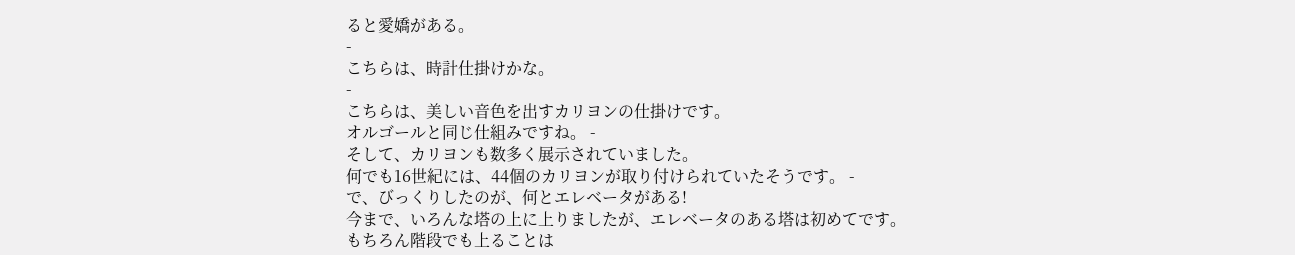ると愛嬌がある。
-
こちらは、時計仕掛けかな。
-
こちらは、美しい音色を出すカリヨンの仕掛けです。
オルゴールと同じ仕組みですね。 -
そして、カリヨンも数多く展示されていました。
何でも16世紀には、44個のカリヨンが取り付けられていたそうです。 -
で、びっくりしたのが、何とエレベータがある!
今まで、いろんな塔の上に上りましたが、エレベータのある塔は初めてです。
もちろん階段でも上ることは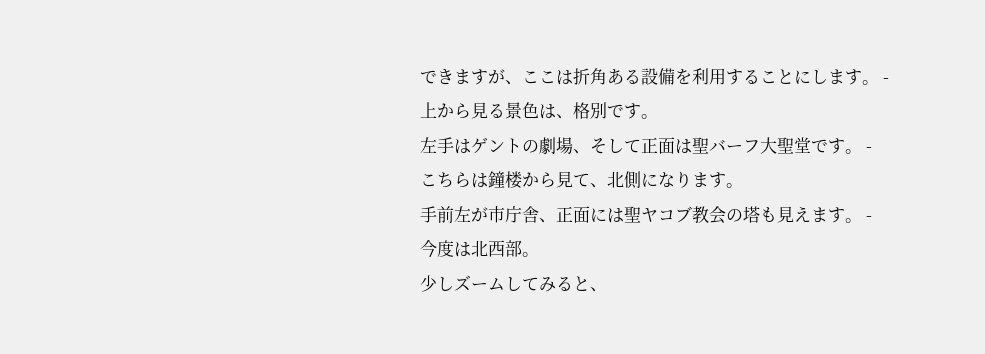できますが、ここは折角ある設備を利用することにします。 -
上から見る景色は、格別です。
左手はゲントの劇場、そして正面は聖バーフ大聖堂です。 -
こちらは鐘楼から見て、北側になります。
手前左が市庁舎、正面には聖ヤコブ教会の塔も見えます。 -
今度は北西部。
少しズームしてみると、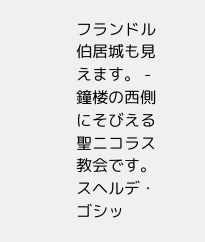フランドル伯居城も見えます。 -
鐘楼の西側にそびえる聖ニコラス教会です。
スヘルデ・ゴシッ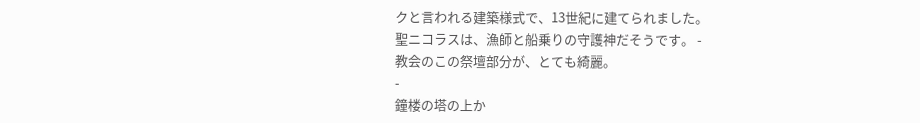クと言われる建築様式で、13世紀に建てられました。
聖ニコラスは、漁師と船乗りの守護神だそうです。 -
教会のこの祭壇部分が、とても綺麗。
-
鐘楼の塔の上か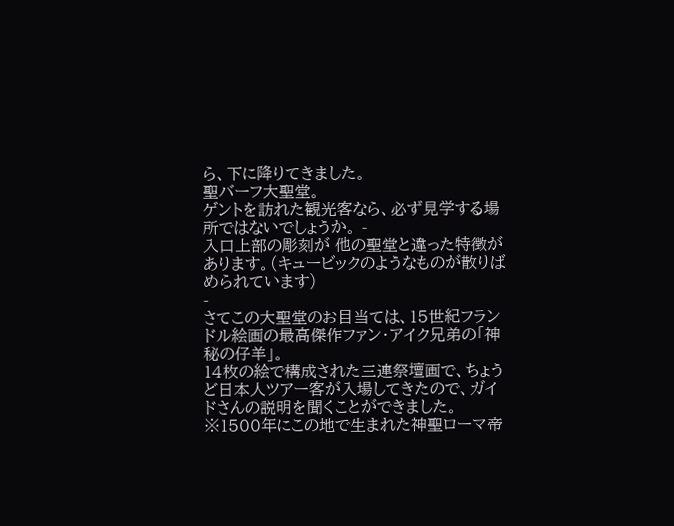ら、下に降りてきました。
聖バーフ大聖堂。
ゲントを訪れた観光客なら、必ず見学する場所ではないでしょうか。 -
入口上部の彫刻が 他の聖堂と違った特徴があります。(キュービックのようなものが散りばめられています)
-
さてこの大聖堂のお目当ては、15世紀フランドル絵画の最高傑作ファン・アイク兄弟の「神秘の仔羊」。
14枚の絵で構成された三連祭壇画で、ちょうど日本人ツアー客が入場してきたので、ガイドさんの説明を聞くことができました。
※1500年にこの地で生まれた神聖ローマ帝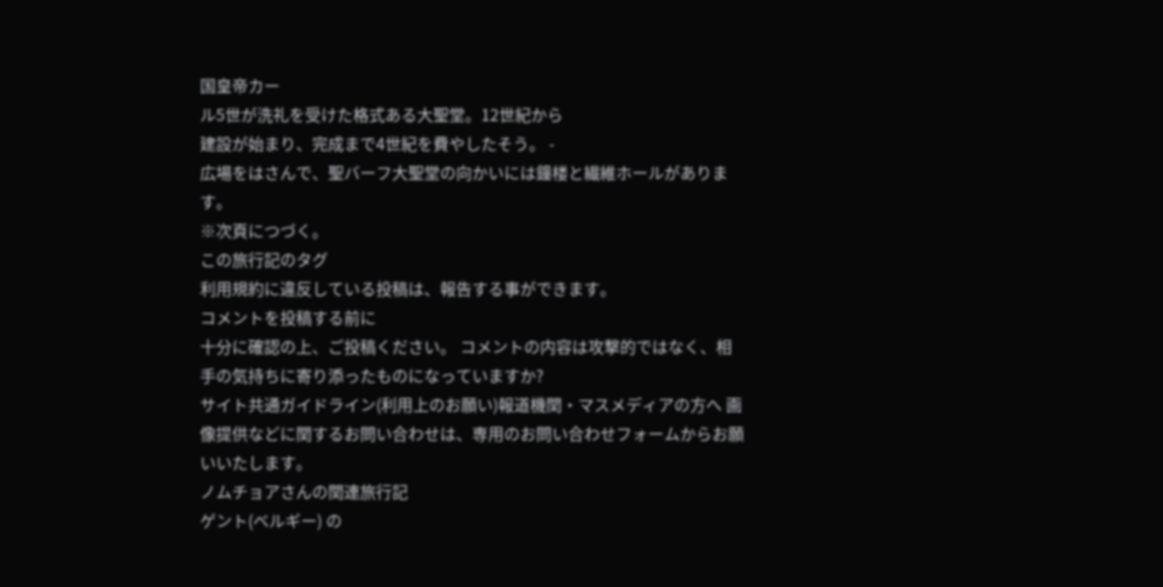国皇帝カー
ル5世が洗礼を受けた格式ある大聖堂。12世紀から
建設が始まり、完成まで4世紀を費やしたそう。 -
広場をはさんで、聖バーフ大聖堂の向かいには鐘楼と繊維ホールがあります。
※次頁につづく。
この旅行記のタグ
利用規約に違反している投稿は、報告する事ができます。
コメントを投稿する前に
十分に確認の上、ご投稿ください。 コメントの内容は攻撃的ではなく、相手の気持ちに寄り添ったものになっていますか?
サイト共通ガイドライン(利用上のお願い)報道機関・マスメディアの方へ 画像提供などに関するお問い合わせは、専用のお問い合わせフォームからお願いいたします。
ノムチョアさんの関連旅行記
ゲント(ベルギー) の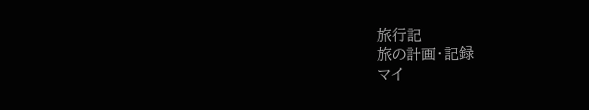旅行記
旅の計画・記録
マイ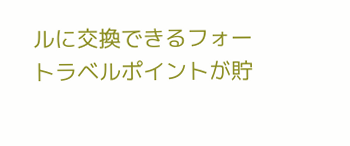ルに交換できるフォートラベルポイントが貯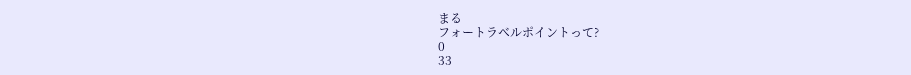まる
フォートラベルポイントって?
0
33